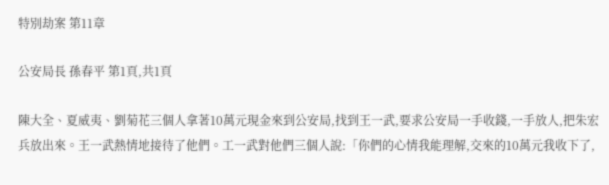特別劫案 第11章

公安局長 孫春平 第1頁,共1頁

陳大全、夏威夷、劉菊花三個人拿著10萬元現金來到公安局,找到王一武,要求公安局一手收錢,一手放人,把朱宏兵放出來。王一武熱情地接待了他們。工一武對他們三個人說:「你們的心情我能理解,交來的10萬元我收下了,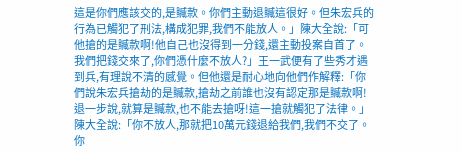這是你們應該交的,是贓款。你們主動退贓這很好。但朱宏兵的行為已觸犯了刑法,構成犯罪,我們不能放人。」陳大全說:「可他搶的是贓款啊!他自己也沒得到一分錢,還主動投案自首了。我們把錢交來了,你們憑什麼不放人?」王一武便有了些秀才遇到兵,有理說不清的感覺。但他還是耐心地向他們作解釋:「你們說朱宏兵搶劫的是贓款,搶劫之前誰也沒有認定那是贓款啊!退一步說,就算是贓款,也不能去搶呀!這一搶就觸犯了法律。」陳大全說:「你不放人,那就把10萬元錢退給我們,我們不交了。你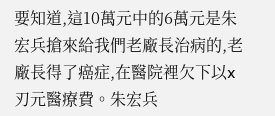要知道,這10萬元中的6萬元是朱宏兵搶來給我們老廠長治病的,老廠長得了癌症,在醫院裡欠下以x刃元醫療費。朱宏兵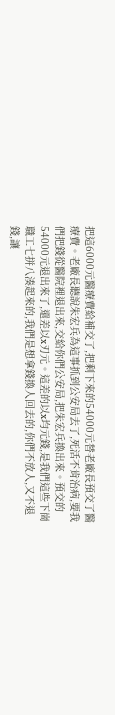把這6000元醫療費給補交了,把剩下來的54000元替老廠長預交了醫療費。老廠長聽說朱宏兵為這事抓到公安局去了,死活不肯治病,要我們把錢從醫院裡退出來,交給你們公安局,把朱宏兵換出來。預交的54000元退出來了,還差以x刃元。這差的以x均元錢,是我們這些下崗職工七拼八湊起來的,我們是想拿錢換人回去的,你們不放人,又不退錢,讓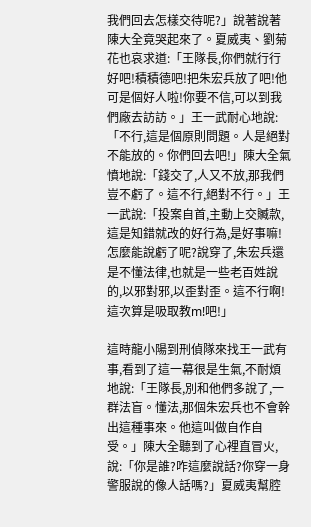我們回去怎樣交待呢?」說著說著陳大全竟哭起來了。夏威夷、劉菊花也哀求道:「王隊長,你們就行行好吧!積積德吧!把朱宏兵放了吧!他可是個好人啦!你要不信,可以到我們廠去訪訪。」王一武耐心地說:「不行,這是個原則問題。人是絕對不能放的。你們回去吧!」陳大全氣憤地說:「錢交了,人又不放,那我們豈不虧了。這不行,絕對不行。」王一武說:「投案自首,主動上交贓款,這是知錯就改的好行為,是好事嘛!怎麼能說虧了呢?說穿了,朱宏兵還是不懂法律,也就是一些老百姓說的,以邪對邪,以歪對歪。這不行啊!這次算是吸取教m!吧!」

這時龍小陽到刑偵隊來找王一武有事,看到了這一幕很是生氣,不耐煩地說:「王隊長,別和他們多說了,一群法盲。懂法,那個朱宏兵也不會幹出這種事來。他這叫做自作自受。」陳大全聽到了心裡直冒火,說:「你是誰?咋這麼說話?你穿一身警服說的像人話嗎?」夏威夷幫腔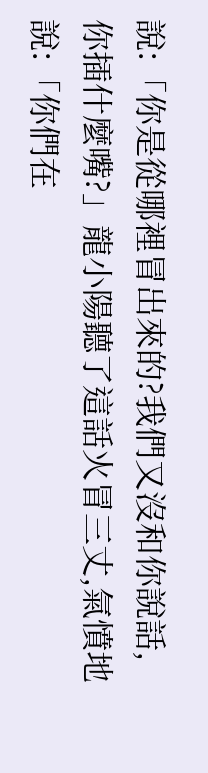說:「你是從哪裡冒出來的?我們又沒和你說話,你插什麼嘴?」龍小陽聽了這話火冒三丈,氣憤地說:「你們在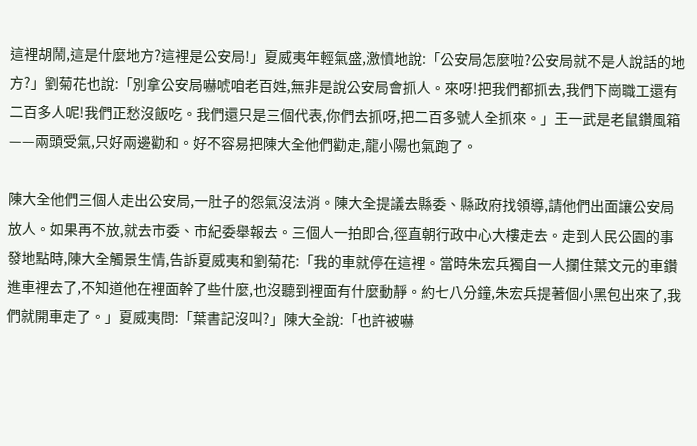這裡胡鬧,這是什麼地方?這裡是公安局!」夏威夷年輕氣盛,激憤地說:「公安局怎麼啦?公安局就不是人說話的地方?」劉菊花也說:「別拿公安局嚇唬咱老百姓,無非是說公安局會抓人。來呀!把我們都抓去,我們下崗職工還有二百多人呢!我們正愁沒飯吃。我們還只是三個代表,你們去抓呀,把二百多號人全抓來。」王一武是老鼠鑽風箱——兩頭受氣,只好兩邊勸和。好不容易把陳大全他們勸走,龍小陽也氣跑了。

陳大全他們三個人走出公安局,一肚子的怨氣沒法消。陳大全提議去縣委、縣政府找領導,請他們出面讓公安局放人。如果再不放,就去市委、市紀委舉報去。三個人一拍即合,徑直朝行政中心大樓走去。走到人民公園的事發地點時,陳大全觸景生情,告訴夏威夷和劉菊花:「我的車就停在這裡。當時朱宏兵獨自一人攔住葉文元的車鑽進車裡去了,不知道他在裡面幹了些什麼,也沒聽到裡面有什麼動靜。約七八分鐘,朱宏兵提著個小黑包出來了,我們就開車走了。」夏威夷問:「葉書記沒叫?」陳大全說:「也許被嚇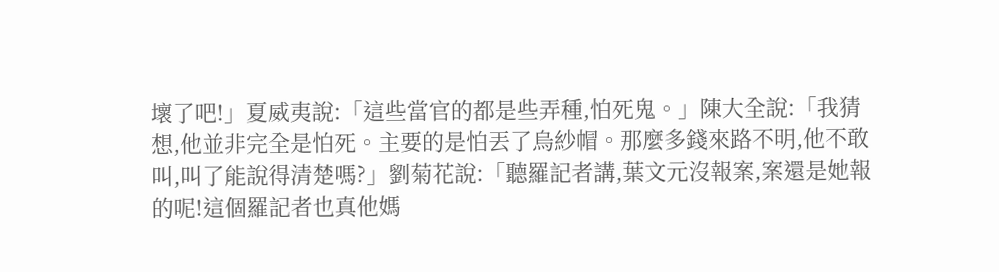壞了吧!」夏威夷說:「這些當官的都是些弄種,怕死鬼。」陳大全說:「我猜想,他並非完全是怕死。主要的是怕丟了烏紗帽。那麼多錢來路不明,他不敢叫,叫了能說得清楚嗎?」劉菊花說:「聽羅記者講,葉文元沒報案,案還是她報的呢!這個羅記者也真他媽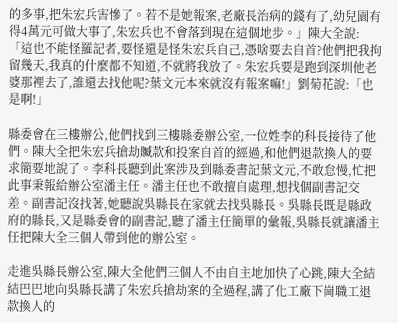的多事,把朱宏兵害慘了。若不是她報案,老廠長治病的錢有了,幼兒園有得4萬元可做大事了,朱宏兵也不會落到現在這個地步。」陳大全說:「這也不能怪羅記者,要怪還是怪朱宏兵自己,憑啥要去自首?他們把我拘留幾天,我真的什麼都不知道,不就將我放了。朱宏兵要是跑到深圳他老婆那裡去了,誰還去找他呢?葉文元本來就沒有報案嘛!」劉菊花說:「也是啊!」

縣委會在三樓辦公,他們找到三樓縣委辦公室,一位姓李的科長接待了他們。陳大全把朱宏兵搶劫贓款和投案自首的經過,和他們退款換人的要求簡要地說了。李科長聽到此案涉及到縣委書記葉文元,不敢怠慢,忙把此事秉報給辦公室潘主任。潘主任也不敢擅自處理,想找個副書記交差。副書記沒找著,她聽說吳縣長在家就去找吳縣長。吳縣長既是縣政府的縣長,又是縣委會的副書記,聽了潘主任簡單的彙報,吳縣長就讓潘主任把陳大全三個人帶到他的辦公室。

走進吳縣長辦公室,陳大全他們三個人不由自主地加快了心跳,陳大全結結巴巴地向吳縣長講了朱宏兵搶劫案的全過程,講了化工廠下崗職工退款換人的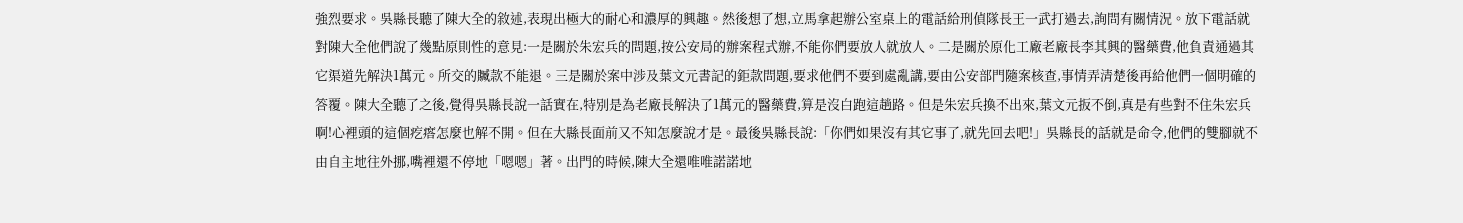強烈要求。吳縣長聽了陳大全的敘述,表現出極大的耐心和濃厚的興趣。然後想了想,立馬拿起辦公室桌上的電話給刑偵隊長王一武打過去,詢問有關情況。放下電話就對陳大全他們說了幾點原則性的意見:一是關於朱宏兵的問題,按公安局的辦案程式辦,不能你們要放人就放人。二是關於原化工廠老廠長李其興的醫藥費,他負責通過其它渠道先解決1萬元。所交的贓款不能退。三是關於案中涉及葉文元書記的鉅款問題,要求他們不要到處亂講,要由公安部門隨案核查,事情弄清楚後再給他們一個明確的答覆。陳大全聽了之後,覺得吳縣長說一話實在,特別是為老廠長解決了1萬元的醫藥費,算是沒白跑這趟路。但是朱宏兵換不出來,葉文元扳不倒,真是有些對不住朱宏兵啊!心裡頭的這個疙瘩怎麼也解不開。但在大縣長面前又不知怎麼說才是。最後吳縣長說:「你們如果沒有其它事了,就先回去吧!」吳縣長的話就是命令,他們的雙腳就不由自主地往外挪,嘴裡還不停地「嗯嗯」著。出門的時候,陳大全還唯唯諾諾地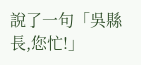說了一句「吳縣長,您忙!」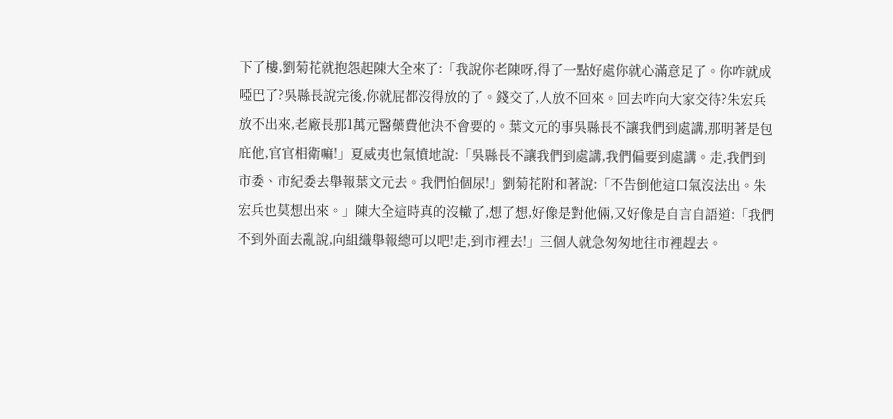下了樓,劉菊花就抱怨起陳大全來了:「我說你老陳呀,得了一點好處你就心滿意足了。你咋就成啞巴了?吳縣長說完後,你就屁都沒得放的了。錢交了,人放不回來。回去咋向大家交待?朱宏兵放不出來,老廠長那1萬元醫藥費他決不會要的。葉文元的事吳縣長不讓我們到處講,那明著是包庇他,官官相衛嘛!」夏威夷也氣憤地說:「吳縣長不讓我們到處講,我們偏要到處講。走,我們到市委、市紀委去舉報葉文元去。我們怕個尿!」劉菊花附和著說:「不告倒他這口氣沒法出。朱宏兵也莫想出來。」陳大全這時真的沒轍了,想了想,好像是對他倆,又好像是自言自語道:「我們不到外面去亂說,向組織舉報總可以吧!走,到市裡去!」三個人就急匆匆地往市裡趕去。